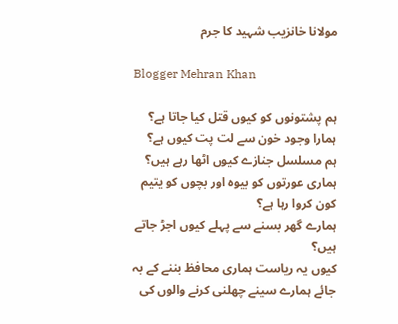مولانا خانزیب شہید کا جرم

Blogger Mehran Khan

ہم پشتونوں کو کیوں قتل کیا جاتا ہے؟
ہمارا وجود خون سے لت پت کیوں ہے؟
ہم مسلسل جنازے کیوں اٹھا رہے ہیں؟
ہماری عورتوں کو بیوہ اور بچوں کو یتیم کون کروا رہا ہے؟
ہمارے گھر بسنے سے پہلے کیوں اجڑ جاتے ہیں؟
کیوں یہ ریاست ہماری محافظ بننے کے بہ جائے ہمارے سینے چھلنی کرنے والوں کی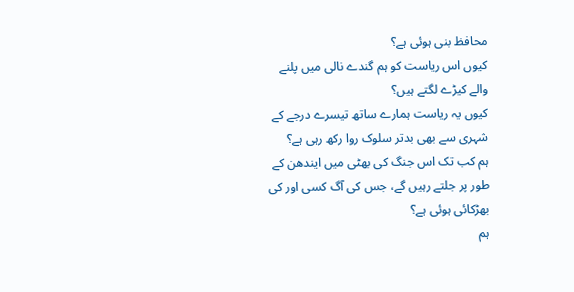محافظ بنی ہوئی ہے؟
کیوں اس ریاست کو ہم گندے نالی میں پلنے والے کیڑے لگتے ہیں؟
کیوں یہ ریاست ہمارے ساتھ تیسرے درجے کے شہری سے بھی بدتر سلوک روا رکھ رہی ہے؟
ہم کب تک اس جنگ کی بھٹی میں ایندھن کے طور پر جلتے رہیں گے، جس کی آگ کسی اور کی بھڑکائی ہوئی ہے؟
ہم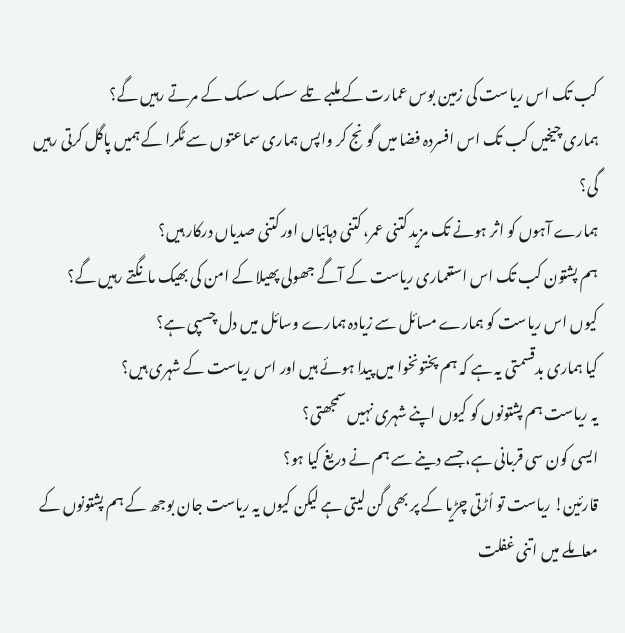کب تک اس ریاست کی زمین بوس عمارت کے ملبے تلے سسک سسک کے مرتے رہیں گے؟
ہماری چیخیں کب تک اس افسردہ فضا میں گونج کر واپس ہماری سماعتوں سے ٹکرا کے ہمیں پاگل کرتی رہیں گی؟
ہمارے آہوں کو اثر ہونے تک مزید کتنی عمر، کتنی دہائیاں اور کتنی صدیاں درکار ہیں؟
ہم پشتون کب تک اس استعماری ریاست کے آگے جھولی پھیلا کے امن کی بھیک مانگتے رہیں گے؟
کیوں اس ریاست کو ہمارے مسائل سے زیادہ ہمارے وسائل میں دل چسپی ہے؟
کیا ہماری بدقسمتی یہ ہے کہ ہم پختونخوا میں پیدا ہوئے ہیں اور اس ریاست کے شہری ہیں؟
یہ ریاست ہم پشتونوں کو کیوں اپنے شہری نہیں سمجھتی؟
ایسی کون سی قربانی ہے، جسے دینے سے ہم نے دریغ کیا ہو؟
قارئین! ریاست تو اُڑتی چڑیا کے پر بھی گن لیتی ہے لیکن کیوں یہ ریاست جان بوجھ کے ہم پشتونوں کے معاملے میں اتنی غفلت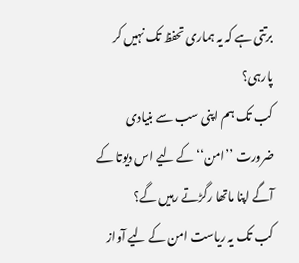برتتی ہے کہ یہ ہماری تحفظ تک نہیں کر پارہی؟
کب تک ہم اپنی سب سے بنیادی ضرورت ’’امن‘‘ کے لیے اس دیوتا کے آگے اپنا ماتھا رگڑتے رہیں گے؟
کب تک یہ ریاست امن کے لیے آواز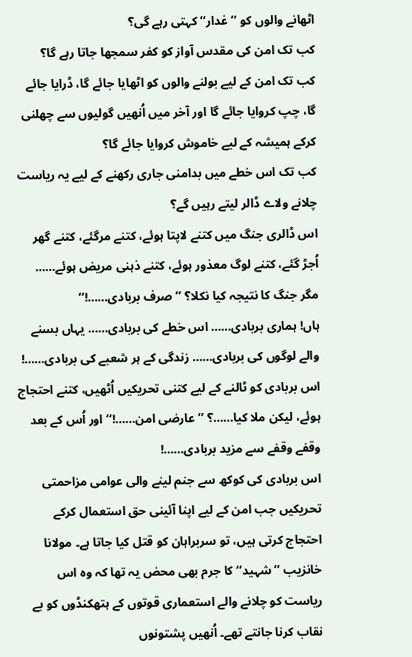اٹھانے والوں کو ’’غدار‘‘ کہتی رہے گی؟
کب تک امن کی مقدس آواز کو کفر سمجھا جاتا رہے گا؟
کب تک امن کے لیے بولنے والوں کو اٹھایا جائے گا، ڈرایا جائے گا، چپ کروایا جائے گا اور آخر میں اُنھیں گولیوں سے چھلنی کرکے ہمیشہ کے لیے خاموش کروایا جائے گا؟
کب تک اس خطے میں بدامنی جاری رکھنے کے لیے یہ ریاست چلانے ولاے ڈالر لیتے رہیں گے؟
اس ڈالری جنگ میں کتنے لاپتا ہوئے، کتنے مرگئے، کتنے گھر اُجڑ گئے، کتنے لوگ معذور ہوئے، کتنے ذہنی مریض ہوئے…… مگر جنگ کا نتیجہ کیا نکلا؟ ’’صرف بربادی……!‘‘
ہاں! ہماری بربادی…… اس خطے کی بربادی…… یہاں بسنے والے لوگوں کی بربادی…… زندگی کے ہر شعبے کی بربادی……!
اس بربادی کو ٹالنے کے لیے کتنی تحریکیں اُٹھیں، کتنے احتجاج ہوئے، لیکن ملا کیا……؟ ’’عارضی امن……!‘‘ اور اُس کے بعد وقفے وقفے سے مزید بربادی……!
اس بربادی کی کوکھ سے جنم لینے والی عوامی مزاحمتی تحریکیں جب امن کے لیے اپنا آئینی حق استعمال کرکے احتجاج کرتی ہیں، تو سربراہان کو قتل کیا جاتا ہے۔ مولانا خانزیب ’’شہید‘‘ کا جرم بھی محض یہ تھا کہ وہ اس ریاست کو چلانے والے استعماری قوتوں کے ہتھکنڈوں کو بے نقاب کرنا جانتے تھے۔ اُنھیں پشتونوں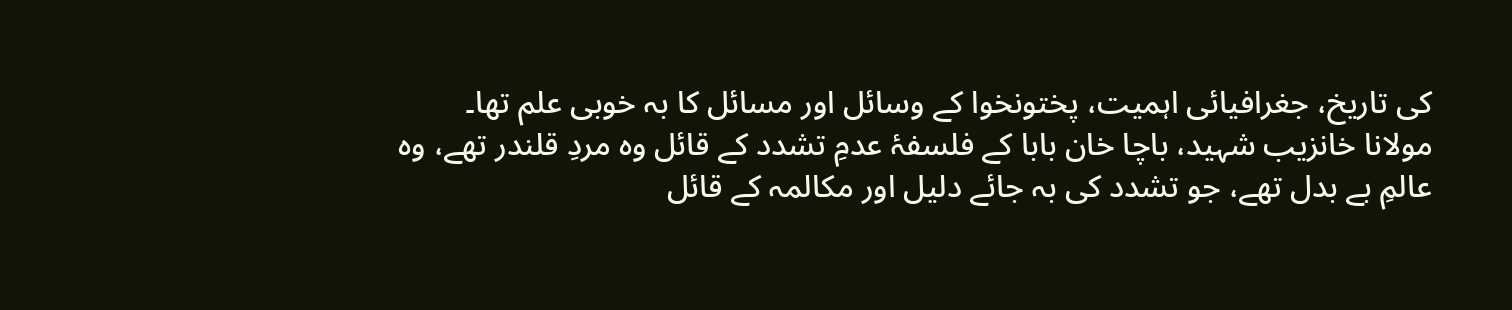کی تاریخ، جغرافیائی اہمیت، پختونخوا کے وسائل اور مسائل کا بہ خوبی علم تھا۔
مولانا خانزیب شہید، باچا خان بابا کے فلسفۂ عدمِ تشدد کے قائل وہ مردِ قلندر تھے، وہ عالمِ بے بدل تھے، جو تشدد کی بہ جائے دلیل اور مکالمہ کے قائل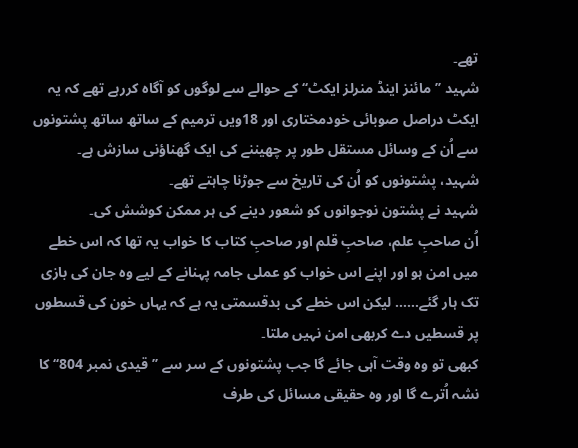تھے۔
شہید ’’مائنز اینڈ منرلز ایکٹ‘‘ کے حوالے سے لوگوں کو آگاہ کررہے تھے کہ یہ ایکٹ دراصل صوبائی خودمختاری اور 18ویں ترمیم کے ساتھ ساتھ پشتونوں سے اُن کے وسائل مستقل طور پر چھیننے کی ایک گھناؤنی سازش ہے۔
شہید، پشتونوں کو اُن کی تاریخ سے جوڑنا چاہتے تھے۔
شہید نے پشتون نوجوانوں کو شعور دینے کی ہر ممکن کوشش کی۔
اُن صاحبِ علم، صاحبِ قلم اور صاحبِ کتاب کا خواب یہ تھا کہ اس خطے میں امن ہو اور اپنے اس خواب کو عملی جامہ پہنانے کے لیے وہ جان کی بازی تک ہار گئے…… لیکن اس خطے کی بدقسمتی یہ ہے کہ یہاں خون کی قسطوں پر قسطیں دے کربھی امن نہیں ملتا۔
کبھی تو وہ وقت آہی جائے گا جب پشتونوں کے سر سے ’’قیدی نمبر 804‘‘ کا نشہ اُترے گا اور وہ حقیقی مسائل کی طرف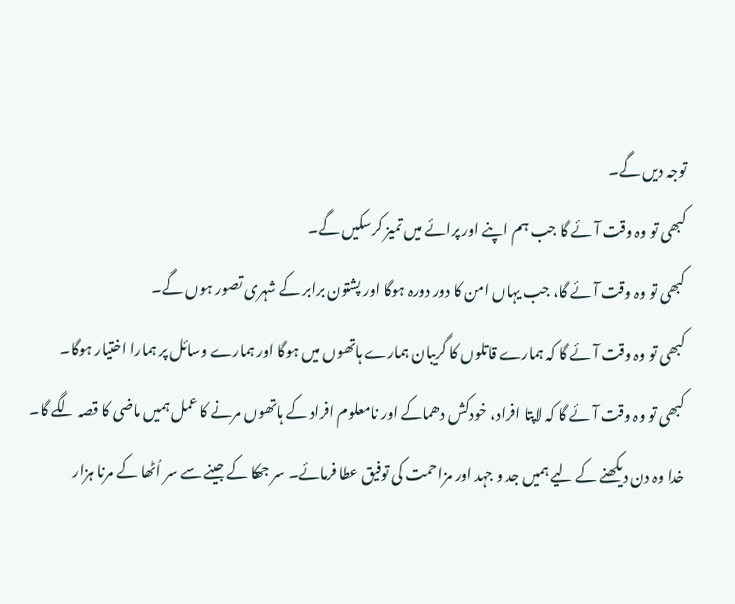توجہ دیں گے۔
کبھی تو وہ وقت آئے گا جب ہم اپنے اور پرائے میں تمیز کرسکیں گے۔
کبھی تو وہ وقت آئے گا، جب یہاں امن کا دور دورہ ہوگا اور پشتون برابر کے شہری تصور ہوں گے۔
کبھی تو وہ وقت آئے گا کہ ہمارے قاتلوں کا گریبان ہمارے ہاتھوں میں ہوگا اور ہمارے وسائل پر ہمارا اختیار ہوگا۔
کبھی تو وہ وقت آئے گا کہ لاپتا افراد، خودکش دھماکے اور نامعلوم افراد کے ہاتھوں مرنے کا عمل ہمیں ماضی کا قصہ لگے گا۔
خدا وہ دن دیکھنے کے لیے ہمیں جد و جہد اور مزاحمت کی توفیق عطا فرمائے۔ سر جھکا کے جینے سے سر اُٹھا کے مرنا ہزار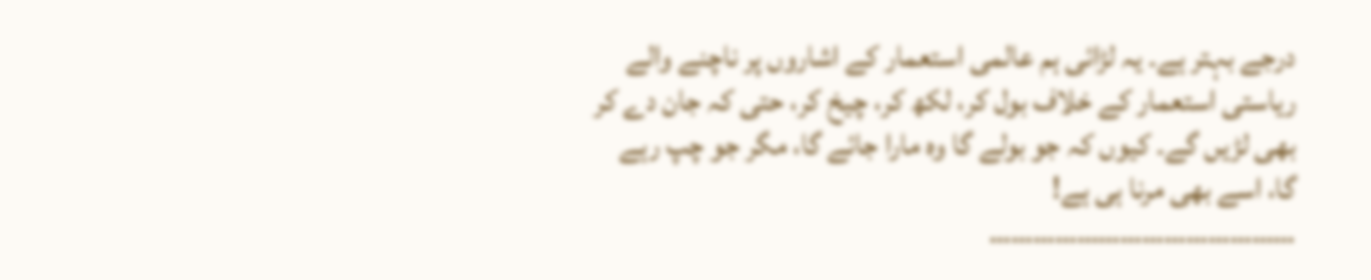درجے بہتر ہے۔ یہ لڑائی ہم عالمی استعمار کے اشاروں پر ناچنے والے ریاستی استعمار کے خلاف بول کر، لکھ کر، چیخ کر، حتی کہ جان دے کر بھی لڑیں گے۔ کیوں کہ جو بولے گا وہ مارا جائے گا، مگر جو چپ رہے گا، اسے بھی مرنا ہی ہے!
……………………………………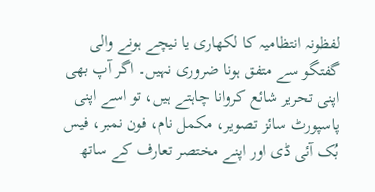لفظونہ انتظامیہ کا لکھاری یا نیچے ہونے والی گفتگو سے متفق ہونا ضروری نہیں۔ اگر آپ بھی اپنی تحریر شائع کروانا چاہتے ہیں، تو اسے اپنی پاسپورٹ سائز تصویر، مکمل نام، فون نمبر، فیس بُک آئی ڈی اور اپنے مختصر تعارف کے ساتھ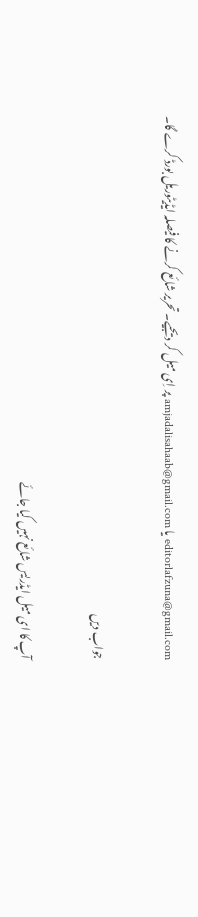editorlafzuna@gmail.com یا amjadalisahaab@gmail.com پر اِی میل کر دیجیے۔ تحریر شائع کرنے کا فیصلہ ایڈیٹوریل بورڈ کرے گا۔

جواب دیں

آپ کا ای میل ایڈریس شائع نہیں کیا جائے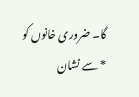گا۔ ضروری خانوں کو * سے نشان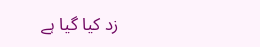زد کیا گیا ہے